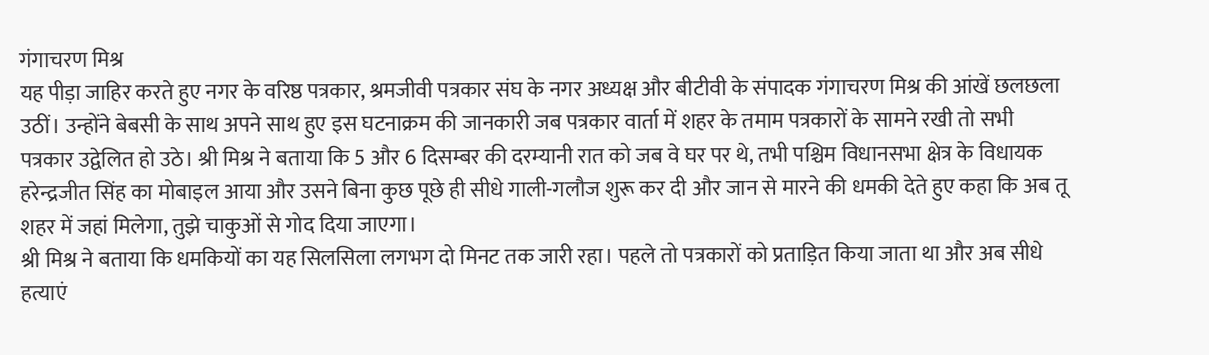गंगाचरण मिश्र
यह पीड़ा जाहिर करते हुए नगर के वरिष्ठ पत्रकार, श्रमजीवी पत्रकार संघ के नगर अध्यक्ष और बीटीवी के संपादक गंगाचरण मिश्र की आंखें छलछला उठीं। उन्होंने बेबसी के साथ अपने साथ हुए इस घटनाक्रम की जानकारी जब पत्रकार वार्ता में शहर के तमाम पत्रकारों के सामने रखी तो सभी पत्रकार उद्वेलित हो उठे। श्री मिश्र ने बताया कि 5 और 6 दिसम्बर की दरम्यानी रात को जब वे घर पर थे, तभी पश्चिम विधानसभा क्षेत्र के विधायक हरेन्द्रजीत सिंह का मोबाइल आया और उसने बिना कुछ पूछे ही सीधे गाली-गलौज शुरू कर दी और जान से मारने की धमकी देते हुए कहा कि अब तू शहर में जहां मिलेगा, तुझे चाकुओं से गोद दिया जाएगा।
श्री मिश्र ने बताया कि धमकियों का यह सिलसिला लगभग दो मिनट तक जारी रहा। पहले तो पत्रकारों को प्रताड़ित किया जाता था और अब सीधे हत्याएं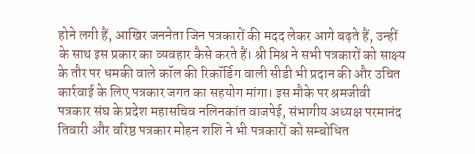होने लगी हैं, आखिर जननेता जिन पत्रकारों की मदद लेकर आगे बढ़ते हैं, उन्हीं के साथ इस प्रकार का व्यवहार कैसे करते हैं। श्री मिश्र ने सभी पत्रकारों को साक्ष्य के तौर पर धमकी वाले कॉल की रिकॉर्डिग वाली सीडी भी प्रदान की और उचित कार्रवाई के लिए पत्रकार जगत का सहयोग मांगा। इस मौके पर श्रमजीवी पत्रकार संघ के प्रदेश महासचिव नलिनकांत वाजपेई, संभागीय अध्यक्ष परमानंद तिवारी और वरिष्ठ पत्रकार मोहन शशि ने भी पत्रकारों को सम्बोधित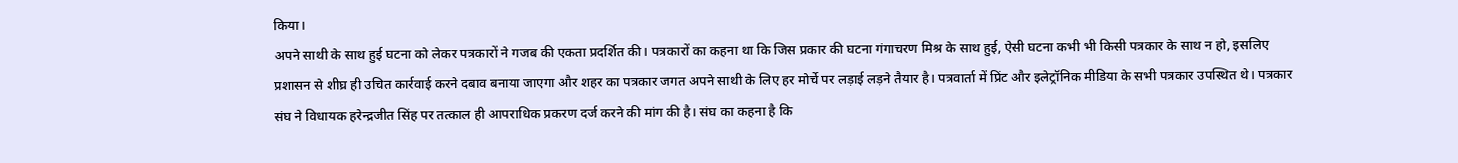किया।
अपने साथी के साथ हुई घटना को लेकर पत्रकारों ने गजब की एकता प्रदर्शित की। पत्रकारों का कहना था कि जिस प्रकार की घटना गंगाचरण मिश्र के साथ हुई, ऐसी घटना कभी भी किसी पत्रकार के साथ न हो, इसलिए प्रशासन से शीघ्र ही उचित कार्रवाई करने दबाव बनाया जाएगा और शहर का पत्रकार जगत अपने साथी के लिए हर मोर्चे पर लड़ाई लड़ने तैयार है। पत्रवार्ता में प्रिंट और इलेट्रॉनिक मीडिया के सभी पत्रकार उपस्थित थे। पत्रकार संघ ने विधायक हरेन्द्रजीत सिंह पर तत्काल ही आपराधिक प्रकरण दर्ज करने की मांग की है। संघ का कहना है कि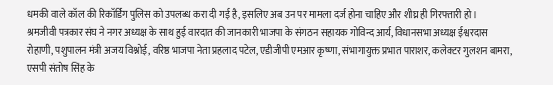धमकी वाले कॉल की रिकॉर्डिग पुलिस को उपलब्ध करा दी गई है, इसलिए अब उन पर मामला दर्ज होना चाहिए और शीघ्र ही गिरफ्तारी हो।
श्रमजीवी पत्रकार संघ ने नगर अध्यक्ष के साथ हुई वारदात की जानकारी भाजपा के संगठन सहायक गोविन्द आर्य, विधानसभा अध्यक्ष ईश्वरदास रोहाणी, पशुपालन मंत्री अजय विश्नोई, वरिष्ठ भाजपा नेता प्रहलाद पटेल, एडीजीपी एमआर कृष्णा, संभागायुक्त प्रभात पाराशर, कलेक्टर गुलशन बामरा, एसपी संतोष सिंह के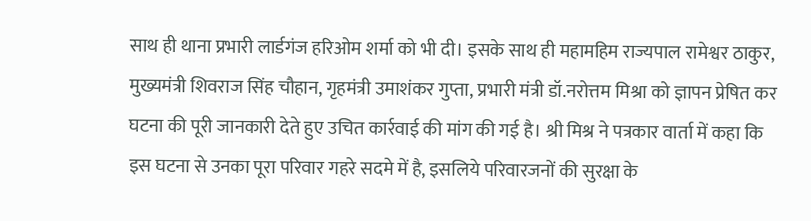साथ ही थाना प्रभारी लार्डगंज हरिओम शर्मा को भी दी। इसके साथ ही महामहिम राज्यपाल रामेश्वर ठाकुर, मुख्यमंत्री शिवराज सिंह चौहान, गृहमंत्री उमाशंकर गुप्ता, प्रभारी मंत्री डॉ.नरोत्तम मिश्रा को ज्ञापन प्रेषित कर घटना की पूरी जानकारी देते हुए उचित कार्रवाई की मांग की गई है। श्री मिश्र ने पत्रकार वार्ता में कहा कि इस घटना से उनका पूरा परिवार गहरे सदमे में है, इसलिये परिवारजनों की सुरक्षा के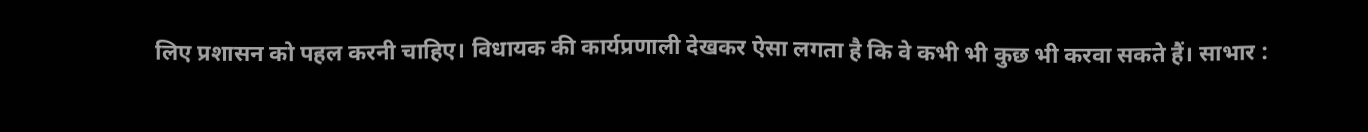लिए प्रशासन को पहल करनी चाहिए। विधायक की कार्यप्रणाली देखकर ऐसा लगता है कि वे कभी भी कुछ भी करवा सकते हैं। साभार :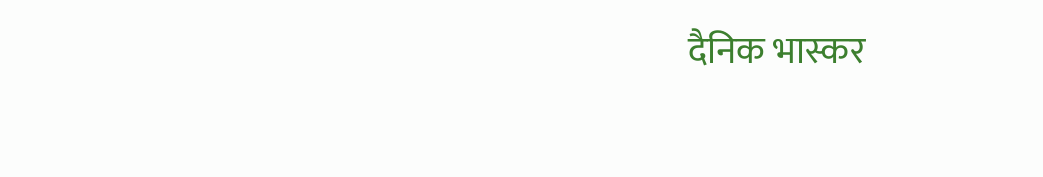दैनिक भास्कर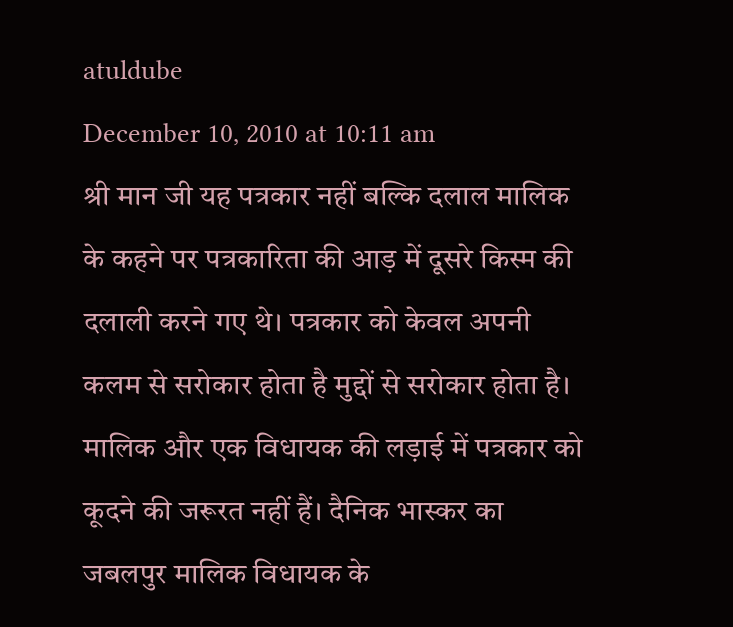atuldube
December 10, 2010 at 10:11 am
श्री मान जी यह पत्रकार नहीं बल्कि दलाल मालिक के कहने पर पत्रकारिता की आड़ में दूसरे किस्म की दलाली करने गए थे। पत्रकार को केवल अपनी कलम से सरोकार होता है मुद्दों से सरोकार होता है। मालिक और एक विधायक की लड़ाई में पत्रकार को कूदने की जरूरत नहीं हैं। दैनिक भास्कर का जबलपुर मालिक विधायक के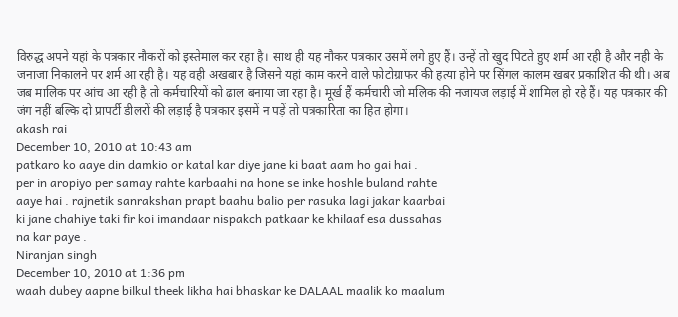विरुद्ध अपने यहां के पत्रकार नौकरों को इस्तेमाल कर रहा है। साथ ही यह नौकर पत्रकार उसमें लगे हुए हैं। उन्हें तो खुद पिटते हुए शर्म आ रही है और नही के जनाजा निकालने पर शर्म आ रही है। यह वही अखबार है जिसने यहां काम करने वाले फोटोग्राफर की हत्या होने पर सिंगल कालम खबर प्रकाशित की थी। अब जब मालिक पर आंच आ रही है तो कर्मचारियों को ढाल बनाया जा रहा है। मूर्ख हैं कर्मचारी जो मलिक की नजायज लड़ाई में शामिल हो रहे हैं। यह पत्रकार की जंग नहीं बल्कि दो प्रापर्टी डीलरों की लड़ाई है पत्रकार इसमें न पड़ें तो पत्रकारिता का हित होगा।
akash rai
December 10, 2010 at 10:43 am
patkaro ko aaye din damkio or katal kar diye jane ki baat aam ho gai hai .
per in aropiyo per samay rahte karbaahi na hone se inke hoshle buland rahte
aaye hai . rajnetik sanrakshan prapt baahu balio per rasuka lagi jakar kaarbai
ki jane chahiye taki fir koi imandaar nispakch patkaar ke khilaaf esa dussahas
na kar paye .
Niranjan singh
December 10, 2010 at 1:36 pm
waah dubey aapne bilkul theek likha hai bhaskar ke DALAAL maalik ko maalum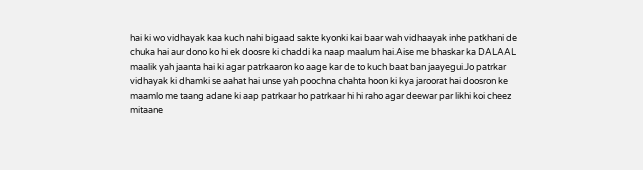hai ki wo vidhayak kaa kuch nahi bigaad sakte kyonki kai baar wah vidhaayak inhe patkhani de chuka hai aur dono ko hi ek doosre ki chaddi ka naap maalum hai.Aise me bhaskar ka DALAAL maalik yah jaanta hai ki agar patrkaaron ko aage kar de to kuch baat ban jaayegui.Jo patrkar vidhayak ki dhamki se aahat hai unse yah poochna chahta hoon ki kya jaroorat hai doosron ke maamlo me taang adane ki aap patrkaar ho patrkaar hi hi raho agar deewar par likhi koi cheez mitaane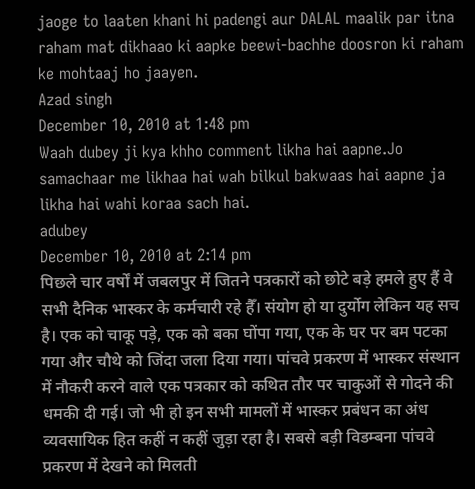jaoge to laaten khani hi padengi aur DALAL maalik par itna raham mat dikhaao ki aapke beewi-bachhe doosron ki raham ke mohtaaj ho jaayen.
Azad singh
December 10, 2010 at 1:48 pm
Waah dubey ji kya khho comment likha hai aapne.Jo samachaar me likhaa hai wah bilkul bakwaas hai aapne ja likha hai wahi koraa sach hai.
adubey
December 10, 2010 at 2:14 pm
पिछले चार वर्षों में जबलपुर में जितने पत्रकारों को छोटे बड़े हमले हुए हैं वे सभी दैनिक भास्कर के कर्मचारी रहे हैँ। संयोग हो या दुर्योग लेकिन यह सच है। एक को चाकू पड़े, एक को बका घोंपा गया, एक के घर पर बम पटका गया और चौथे को जिंदा जला दिया गया। पांचवे प्रकरण में भास्कर संस्थान में नौकरी करने वाले एक पत्रकार को कथित तौर पर चाकुओं से गोदने की धमकी दी गई। जो भी हो इन सभी मामलों में भास्कर प्रबंधन का अंध व्यवसायिक हित कहीं न कहीं जुड़ा रहा है। सबसे बड़ी विडम्बना पांचवे प्रकरण में देखने को मिलती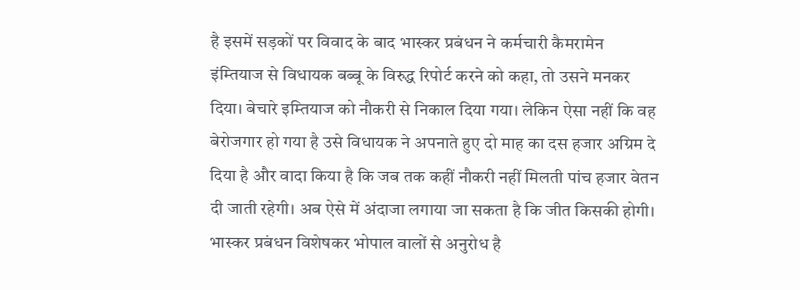है इसमें सड़कों पर विवाद के बाद भास्कर प्रबंधन ने कर्मचारी कैमरामेन इंम्तियाज से विधायक बब्बू के विरुद्ध रिपोर्ट करने को कहा, तो उसने मनकर दिया। बेचारे इम्तियाज को नौकरी से निकाल दिया गया। लेकिन ऐसा नहीं कि वह बेरोजगार हो गया है उसे विधायक ने अपनाते हुए दो माह का दस हजार अग्रिम दे दिया है और वादा किया है कि जब तक कहीं नौकरी नहीं मिलती पांच हजार वेतन दी जाती रहेगी। अब ऐसे में अंदाजा लगाया जा सकता है कि जीत किसकी होगी। भास्कर प्रबंधन विशेषकर भोपाल वालों से अनुरोध है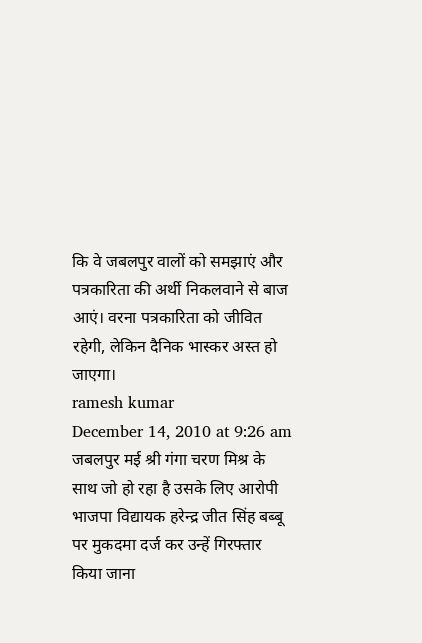कि वे जबलपुर वालों को समझाएं और पत्रकारिता की अर्थी निकलवाने से बाज आएं। वरना पत्रकारिता को जीवित रहेगी, लेकिन दैनिक भास्कर अस्त हो जाएगा।
ramesh kumar
December 14, 2010 at 9:26 am
जबलपुर मई श्री गंगा चरण मिश्र के साथ जो हो रहा है उसके लिए आरोपी भाजपा विद्यायक हरेन्द्र जीत सिंह बब्बू पर मुकदमा दर्ज कर उन्हें गिरफ्तार किया जाना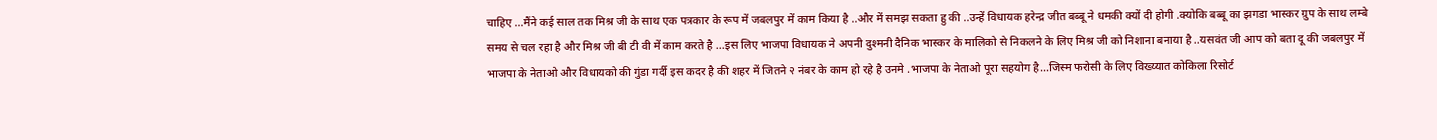चाहिए …मैंने कई साल तक मिश्र जी के साथ एक पत्रकार के रूप में जबलपुर में काम किया है ..और में समझ सकता हु की ..उन्हें विधायक हरेन्द्र जीत बब्बू ने धमकी क्यों दी होगी .क्योकि बब्बू का झगडा भास्कर ग्रुप के साथ लम्बे समय से चल रहा है और मिश्र जी बी टी वी में काम करते है …इस लिए भाजपा विधायक ने अपनी दुश्मनी दैनिक भास्कर के मालिको से निकलने के लिए मिश्र जी को निशाना बनाया है ..यसवंत जी आप को बता दू की जबलपुर में भाजपा के नेताओ और विधायको की गुंडा गर्दी इस कदर है की शहर में जितने २ नंबर के काम हो रहे है उनमे .भाजपा के नेताओ पूरा सहयोग है…जिस्म फरोसी के लिए विख्य्यात कोकिला रिसोर्ट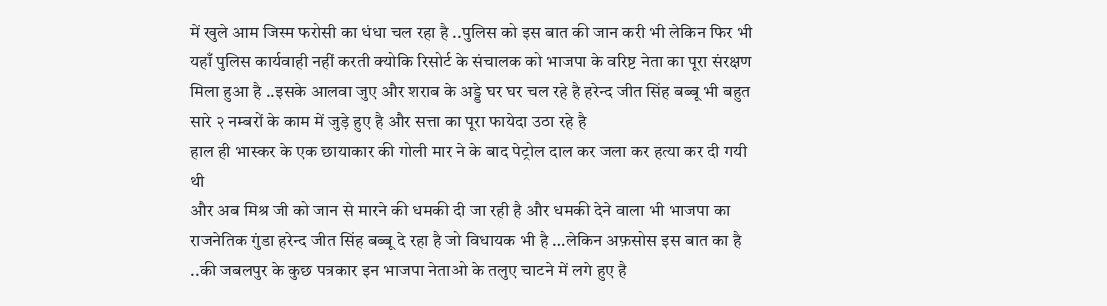में खुले आम जिस्म फरोसी का धंधा चल रहा है ..पुलिस को इस बात की जान करी भी लेकिन फिर भी यहाँ पुलिस कार्यवाही नहीं करती क्योकि रिसोर्ट के संचालक को भाजपा के वरिष्ट नेता का पूरा संरक्षण मिला हुआ है ..इसके आलवा जुए और शराब के अड्डे घर घर चल रहे है हरेन्द जीत सिंह बब्बू भी बहुत सारे २ नम्बरों के काम में जुड़े हुए है और सत्ता का पूरा फायेदा उठा रहे है
हाल ही भास्कर के एक छायाकार की गोली मार ने के बाद पेट्रोल दाल कर जला कर हत्या कर दी गयी थी
और अब मिश्र जी को जान से मारने की धमकी दी जा रही है और धमकी देने वाला भी भाजपा का राजनेतिक गुंडा हरेन्द जीत सिंह बब्बू दे रहा है जो विधायक भी है …लेकिन अफ़सोस इस बात का है ..की जबलपुर के कुछ पत्रकार इन भाजपा नेताओ के तलुए चाटने में लगे हुए है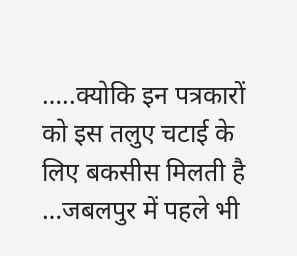…..क्योकि इन पत्रकारों को इस तलुए चटाई के लिए बकसीस मिलती है …जबलपुर में पहले भी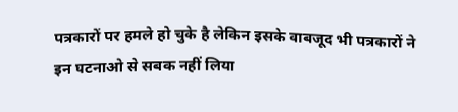पत्रकारों पर हमले हो चुके है लेकिन इसके वाबजूद भी पत्रकारों ने इन घटनाओ से सबक नहीं लिया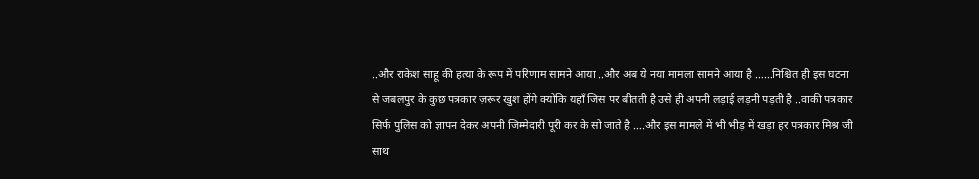..और राकेश साहू की हत्या के रूप में परिणाम सामने आया ..और अब ये नया मामला सामने आया है ……निश्चित ही इस घटना से जबलपुर के कुछ पत्रकार ज़रूर खुश होंगे क्योकि यहाँ जिस पर बीतती है उसे ही अपनी लड़ाई लड़नी पड़ती है ..वाकी पत्रकार सिर्फ पुलिस को ज्ञापन देकर अपनी जिम्मेदारी पूरी कर के सो जाते है ….और इस मामले में भी भीड़ में खड़ा हर पत्रकार मिश्र जी साथ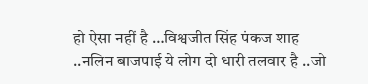हो ऐसा नहीं है …विश्वजीत सिंह पंकज शाह ..नलिन बाजपाई ये लोग दो धारी तलवार है ..जो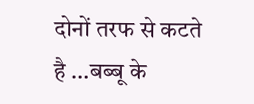दोनों तरफ से कटते है …बब्बू के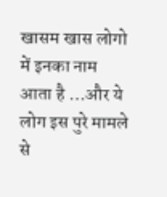खासम खास लोगो में इनका नाम आता है …और ये लोग इस पुरे मामले से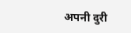अपनी दुरी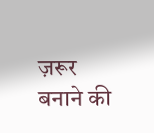ज़रूर बनाने की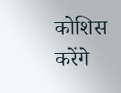कोशिस करेंगे